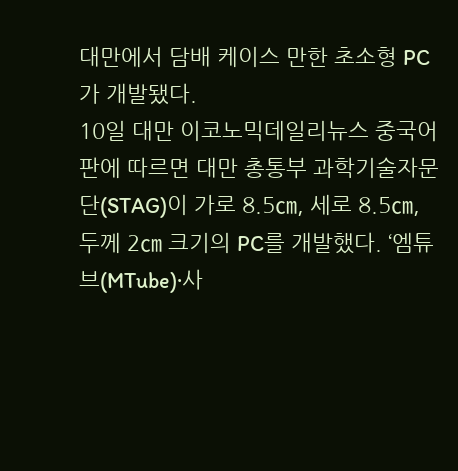대만에서 담배 케이스 만한 초소형 PC가 개발됐다.
10일 대만 이코노믹데일리뉴스 중국어판에 따르면 대만 총통부 과학기술자문단(STAG)이 가로 8.5㎝, 세로 8.5㎝, 두께 2㎝ 크기의 PC를 개발했다. ‘엠튜브(MTube)·사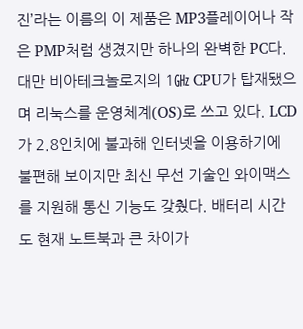진’라는 이름의 이 제품은 MP3플레이어나 작은 PMP처럼 생겼지만 하나의 완벽한 PC다. 대만 비아테크놀로지의 1㎓ CPU가 탑재됐으며 리눅스를 운영체계(OS)로 쓰고 있다. LCD가 2.8인치에 불과해 인터넷을 이용하기에 불편해 보이지만 최신 무선 기술인 와이맥스를 지원해 통신 기능도 갖췄다. 배터리 시간도 현재 노트북과 큰 차이가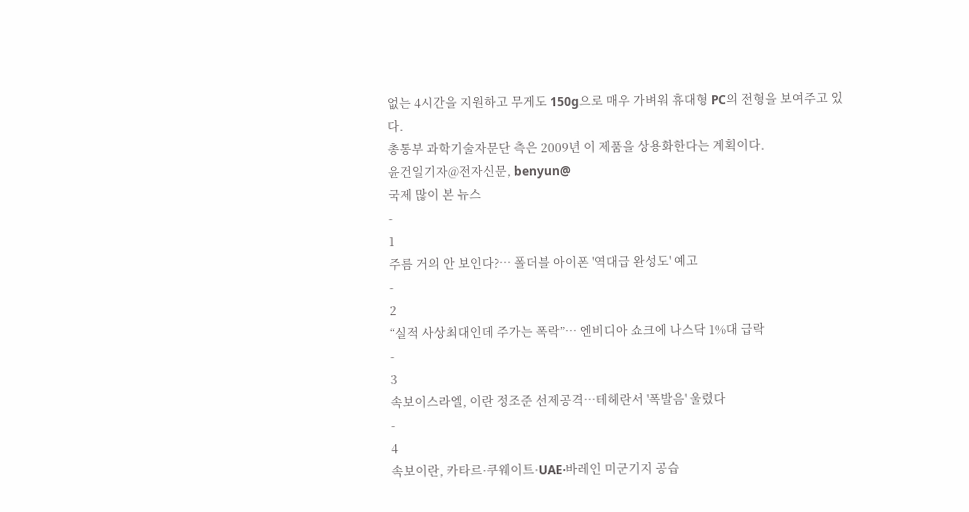없는 4시간을 지원하고 무게도 150g으로 매우 가벼워 휴대형 PC의 전형을 보여주고 있다.
총통부 과학기술자문단 측은 2009년 이 제품을 상용화한다는 계획이다.
윤건일기자@전자신문, benyun@
국제 많이 본 뉴스
-
1
주름 거의 안 보인다?… 폴더블 아이폰 '역대급 완성도' 예고
-
2
“실적 사상최대인데 주가는 폭락”… 엔비디아 쇼크에 나스닥 1%대 급락
-
3
속보이스라엘, 이란 정조준 선제공격…테헤란서 '폭발음' 울렸다
-
4
속보이란, 카타르·쿠웨이트·UAE·바레인 미군기지 공습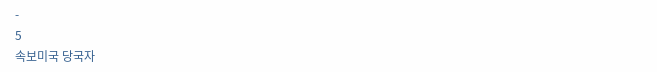-
5
속보미국 당국자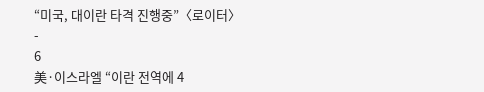“미국, 대이란 타격 진행중”〈로이터〉
-
6
美·이스라엘 “이란 전역에 4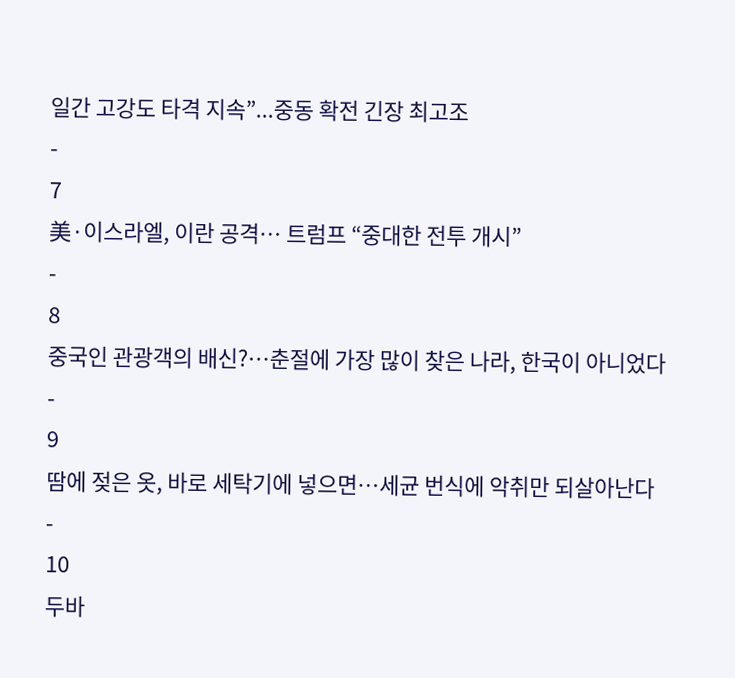일간 고강도 타격 지속”...중동 확전 긴장 최고조
-
7
美·이스라엘, 이란 공격… 트럼프 “중대한 전투 개시”
-
8
중국인 관광객의 배신?…춘절에 가장 많이 찾은 나라, 한국이 아니었다
-
9
땀에 젖은 옷, 바로 세탁기에 넣으면…세균 번식에 악취만 되살아난다
-
10
두바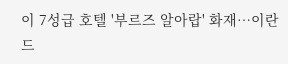이 7성급 호텔 '부르즈 알아랍' 화재…이란 드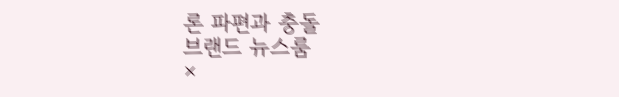론 파편과 충돌
브랜드 뉴스룸
×